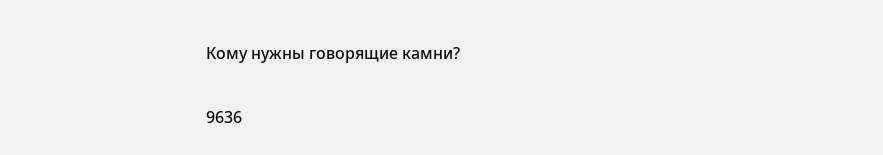Кому нужны говорящие камни?

9636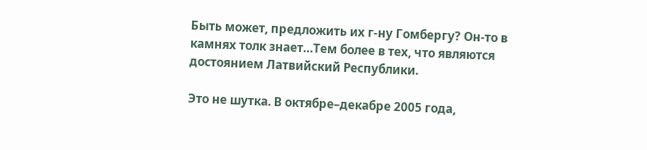Быть может, предложить их г-ну Гомбергу? Он-то в камнях толк знает…Тем более в тех, что являются достоянием Латвийский Республики.

Это не шутка. В октябре–декабре 2005 года,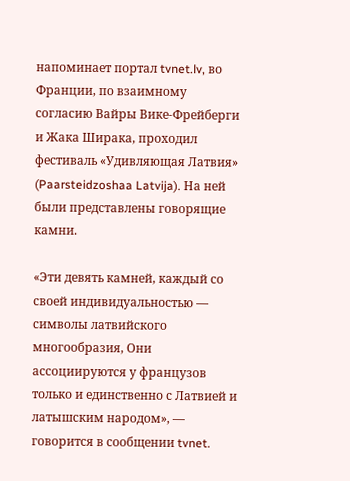напоминает портал tvnet.lv, во Франции, по взаимному согласию Вайры Вике-Фрейберги и Жака Ширака, проходил фестиваль «Удивляющая Латвия» (Paarsteidzoshaa Latvija). На ней были представлены говорящие камни.

«Эти девять камней, каждый со своей индивидуальностью — символы латвийского многообразия, Они ассоциируются у французов только и единственно с Латвией и латышским народом», — говорится в сообщении tvnet.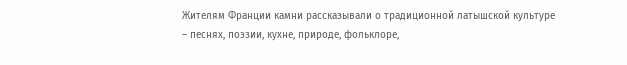Жителям Франции камни рассказывали о традиционной латышской культуре – песнях, поэзии, кухне, природе, фольклоре,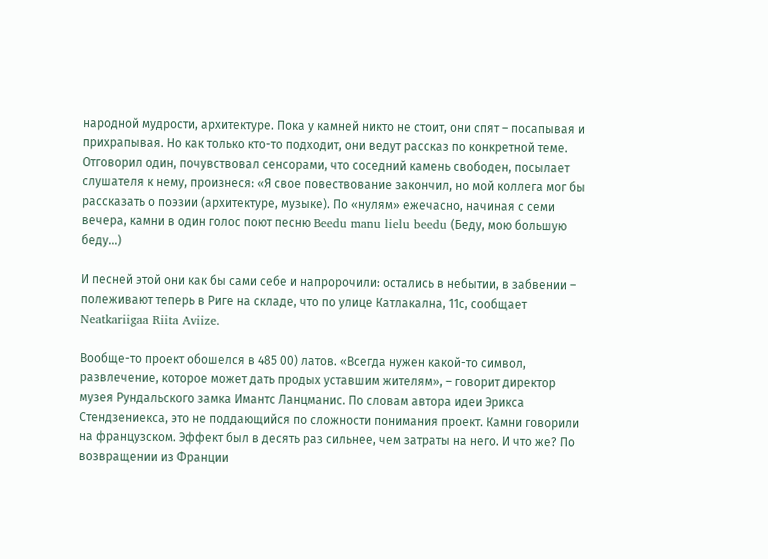народной мудрости, архитектуре. Пока у камней никто не стоит, они спят – посапывая и прихрапывая. Но как только кто-то подходит, они ведут рассказ по конкретной теме. Отговорил один, почувствовал сенсорами, что соседний камень свободен, посылает слушателя к нему, произнеся: «Я свое повествование закончил, но мой коллега мог бы рассказать о поэзии (архитектуре, музыке). По «нулям» ежечасно, начиная с семи вечера, камни в один голос поют песню Beedu manu lielu beedu (Беду, мою большую беду…)

И песней этой они как бы сами себе и напророчили: остались в небытии, в забвении – полеживают теперь в Риге на складе, что по улице Катлакална, 11с, сообщает Neatkariigaa Riita Aviize.

Вообще-то проект обошелся в 485 00) латов. «Всегда нужен какой-то символ, развлечение, которое может дать продых уставшим жителям», – говорит директор музея Рундальского замка Имантс Ланцманис. По словам автора идеи Эрикса Стендзениекса, это не поддающийся по сложности понимания проект. Камни говорили на французском. Эффект был в десять раз сильнее, чем затраты на него. И что же? По возвращении из Франции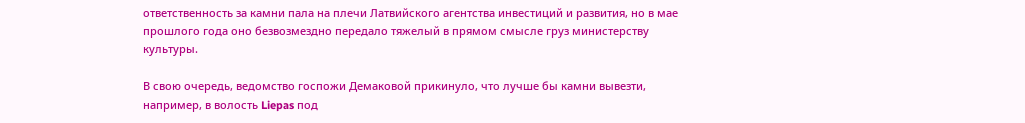ответственность за камни пала на плечи Латвийского агентства инвестиций и развития, но в мае прошлого года оно безвозмездно передало тяжелый в прямом смысле груз министерству культуры.

В свою очередь, ведомство госпожи Демаковой прикинуло, что лучше бы камни вывезти, например, в волость Liepas под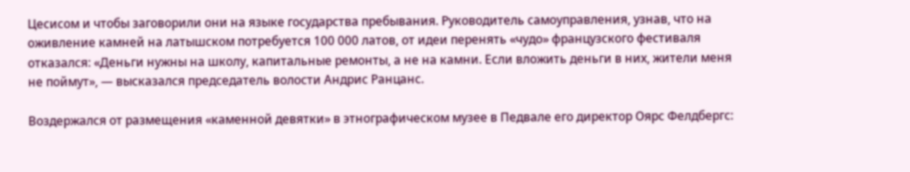Цесисом и чтобы заговорили они на языке государства пребывания. Руководитель самоуправления, узнав, что на оживление камней на латышском потребуется 100 000 латов, от идеи перенять «чудо» французского фестиваля отказался: «Деньги нужны на школу, капитальные ремонты, а не на камни. Если вложить деньги в них, жители меня не поймут», — высказался председатель волости Андрис Ранцанс.

Воздержался от размещения «каменной девятки» в этнографическом музее в Педвале его директор Оярс Фелдбергс: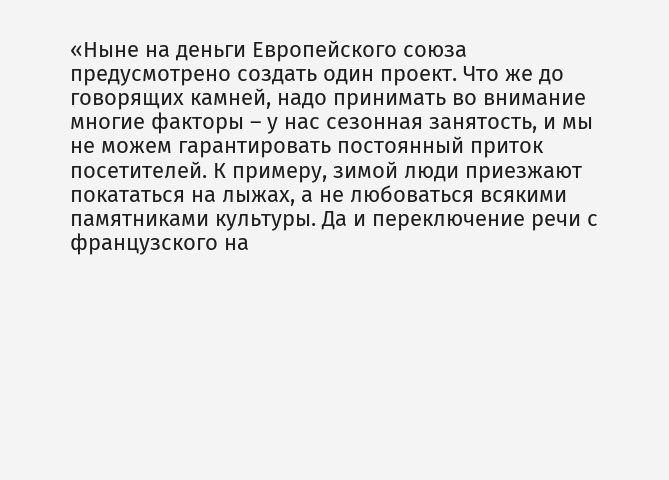«Ныне на деньги Европейского союза предусмотрено создать один проект. Что же до говорящих камней, надо принимать во внимание многие факторы – у нас сезонная занятость, и мы не можем гарантировать постоянный приток посетителей. К примеру, зимой люди приезжают покататься на лыжах, а не любоваться всякими памятниками культуры. Да и переключение речи с французского на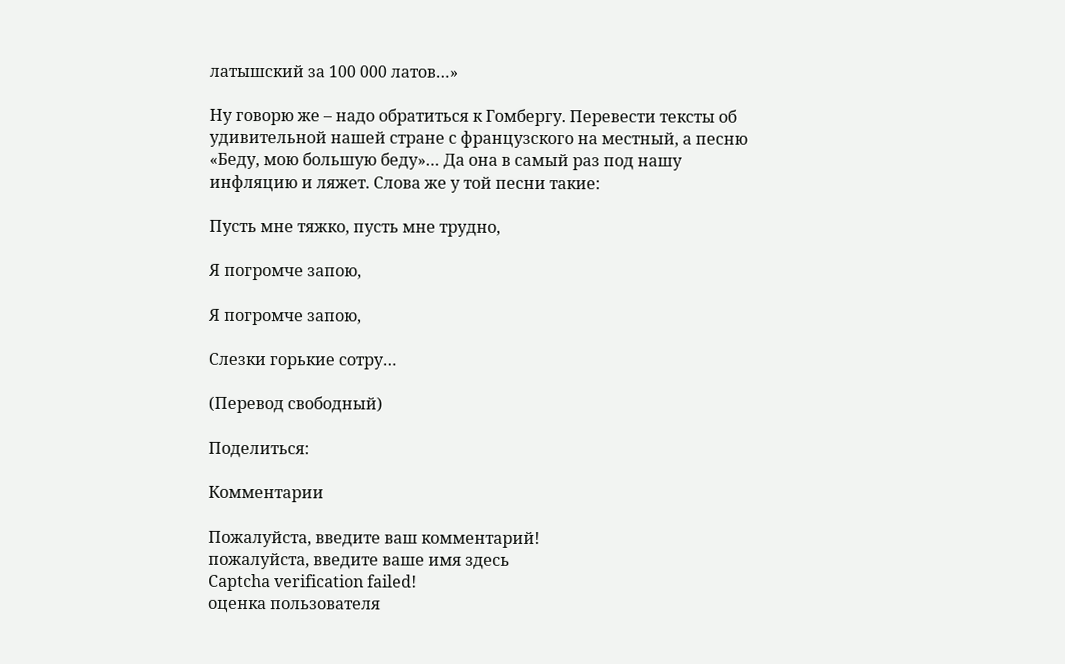латышский за 100 000 латов…»

Ну говорю же – надо обратиться к Гомбергу. Перевести тексты об удивительной нашей стране с французского на местный, а песню «Беду, мою большую беду»… Да она в самый раз под нашу инфляцию и ляжет. Слова же у той песни такие:

Пусть мне тяжко, пусть мне трудно,

Я погромче запою,

Я погромче запою,

Слезки горькие сотру…

(Перевод свободный)

Поделиться:

Комментарии

Пожалуйста, введите ваш комментарий!
пожалуйста, введите ваше имя здесь
Captcha verification failed!
оценка пользователя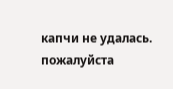капчи не удалась. пожалуйста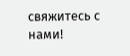свяжитесь с нами!